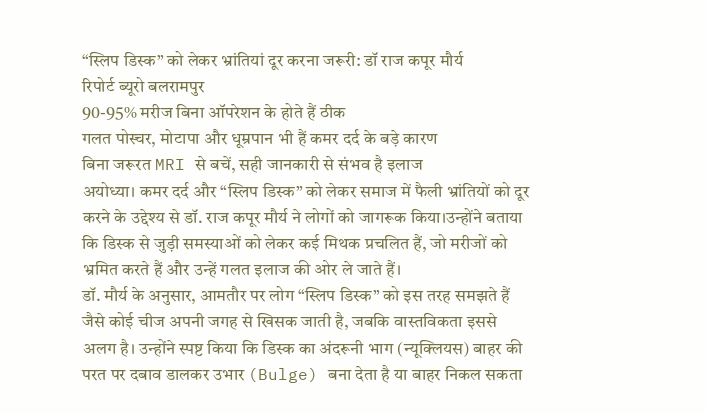“स्लिप डिस्क” को लेकर भ्रांतियां दूर करना जरूरी: डॉ राज कपूर मौर्य
रिपोर्ट ब्यूरो बलरामपुर
90-95% मरीज बिना ऑपरेशन के होते हैं ठीक
गलत पोस्चर, मोटापा और धूम्रपान भी हैं कमर दर्द के बड़े कारण
बिना जरूरत MRI से बचें, सही जानकारी से संभव है इलाज
अयोध्या। कमर दर्द और “स्लिप डिस्क” को लेकर समाज में फैली भ्रांतियों को दूर करने के उद्देश्य से डॉ. राज कपूर मौर्य ने लोगों को जागरूक किया।उन्होंने बताया कि डिस्क से जुड़ी समस्याओं को लेकर कई मिथक प्रचलित हैं, जो मरीजों को भ्रमित करते हैं और उन्हें गलत इलाज की ओर ले जाते हैं।
डॉ. मौर्य के अनुसार, आमतौर पर लोग “स्लिप डिस्क” को इस तरह समझते हैं जैसे कोई चीज अपनी जगह से खिसक जाती है, जबकि वास्तविकता इससे अलग है। उन्होंने स्पष्ट किया कि डिस्क का अंदरूनी भाग (न्यूक्लियस) बाहर की परत पर दबाव डालकर उभार (Bulge) बना देता है या बाहर निकल सकता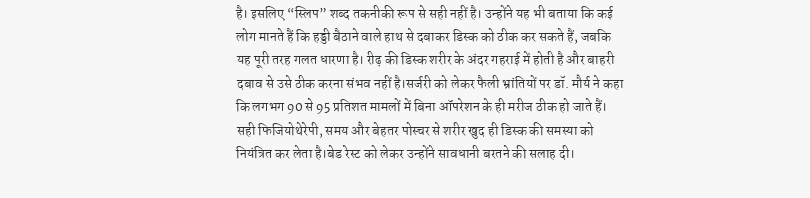है। इसलिए “स्लिप” शब्द तकनीकी रूप से सही नहीं है। उन्होंने यह भी बताया कि कई लोग मानते हैं कि हड्डी बैठाने वाले हाथ से दबाकर डिस्क को ठीक कर सकते हैं, जबकि यह पूरी तरह गलत धारणा है। रीढ़ की डिस्क शरीर के अंदर गहराई में होती है और बाहरी दबाव से उसे ठीक करना संभव नहीं है।सर्जरी को लेकर फैली भ्रांतियों पर डॉ. मौर्य ने कहा कि लगभग 90 से 95 प्रतिशत मामलों में बिना ऑपरेशन के ही मरीज ठीक हो जाते हैं। सही फिजियोथेरेपी, समय और बेहतर पोस्चर से शरीर खुद ही डिस्क की समस्या को नियंत्रित कर लेता है।बेड रेस्ट को लेकर उन्होंने सावधानी बरतने की सलाह दी।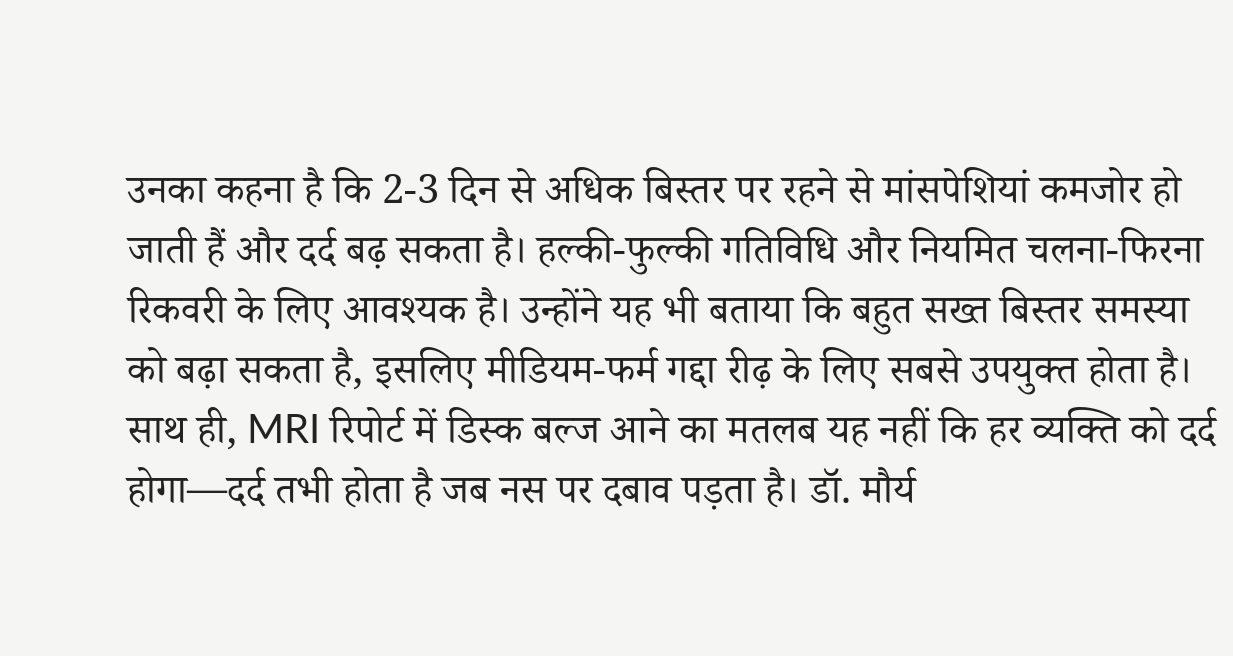उनका कहना है कि 2-3 दिन से अधिक बिस्तर पर रहने से मांसपेशियां कमजोर हो जाती हैं और दर्द बढ़ सकता है। हल्की-फुल्की गतिविधि और नियमित चलना-फिरना रिकवरी के लिए आवश्यक है। उन्होंने यह भी बताया कि बहुत सख्त बिस्तर समस्या को बढ़ा सकता है, इसलिए मीडियम-फर्म गद्दा रीढ़ के लिए सबसे उपयुक्त होता है। साथ ही, MRI रिपोर्ट में डिस्क बल्ज आने का मतलब यह नहीं कि हर व्यक्ति को दर्द होगा—दर्द तभी होता है जब नस पर दबाव पड़ता है। डॉ. मौर्य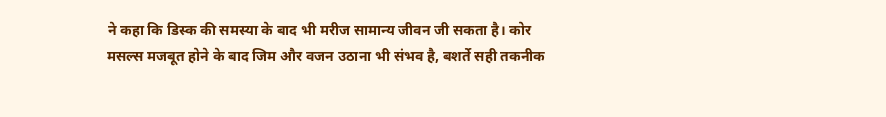ने कहा कि डिस्क की समस्या के बाद भी मरीज सामान्य जीवन जी सकता है। कोर मसल्स मजबूत होने के बाद जिम और वजन उठाना भी संभव है, बशर्ते सही तकनीक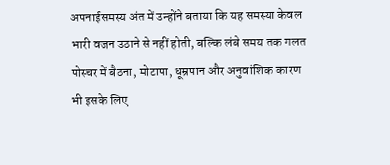अपनाईसमस्य अंत में उन्होंने बताया कि यह समस्या केवल भारी वजन उठाने से नहीं होती, बल्कि लंबे समय तक गलत पोस्चर में बैठना, मोटापा, धूम्रपान और अनुवांशिक कारण भी इसके लिए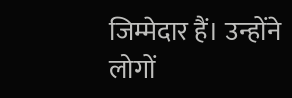जिम्मेदार हैं। उन्होंने लोगों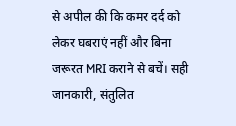से अपील की कि कमर दर्द को लेकर घबराएं नहीं और बिना जरूरत MRI कराने से बचें। सही जानकारी, संतुलित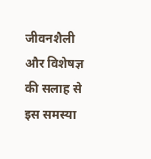जीवनशैली और विशेषज्ञ की सलाह से इस समस्या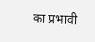का प्रभावी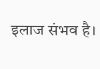इलाज संभव है।